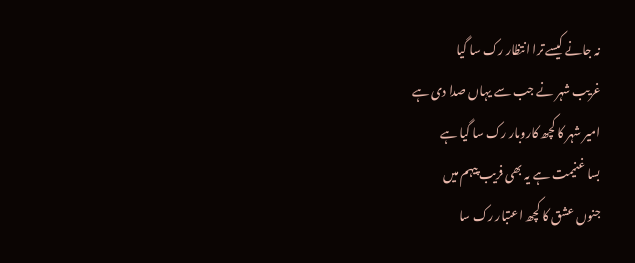نہ جانے کیسے ترا انتظار رک سا گیا
غریب شہر نے جب سے یہاں صدا دی ہے
امیر شہر کا کچھ کاروبار رک سا گیا ہے
بسا غنیمت ہے یہ بھی فریب پیہم میں
جنوں عشق کا کچھ اعتبار رک سا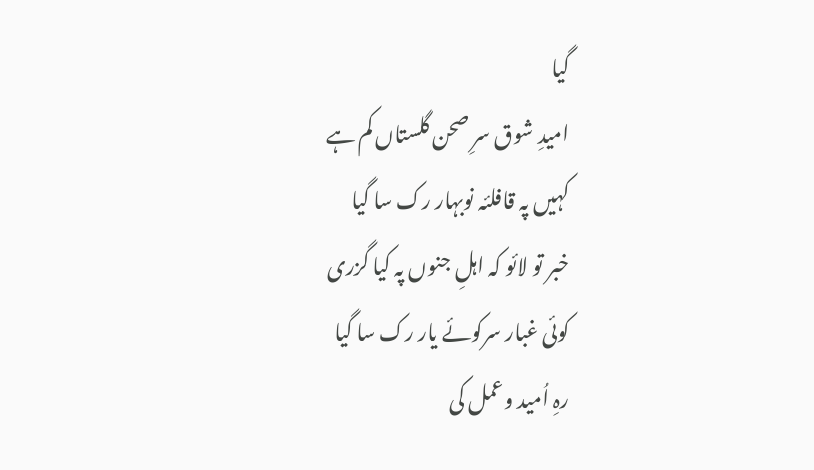گیا
امیدِ شوق سرِ صحن گلستاں کم ہے
کہیں پہ قافلئہ نوبہار رک سا گیا
خبر تو لائو کہ اہلِ جنوں پہ کیا گزری
کوئی غبار سرکوئے یار رک سا گیا
رہِ اُمید وعمل کی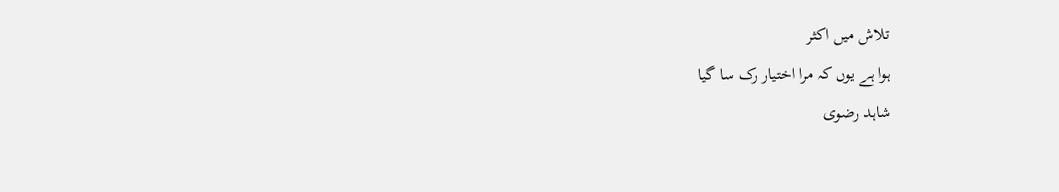تلاش میں اکثر
ہوا ہے یوں کہ مرا اختیار رک سا گیا
شاہد رضوی